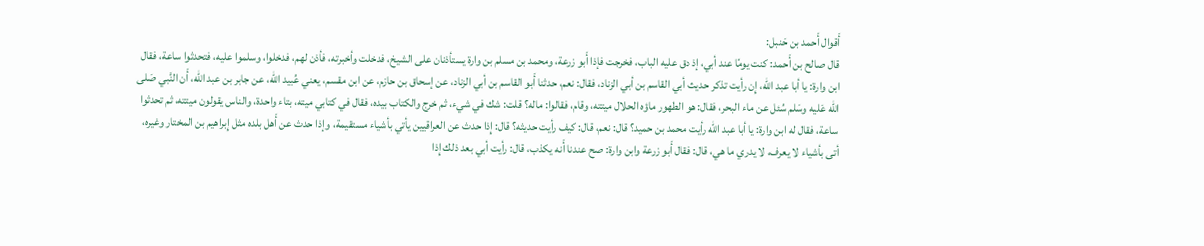أَقوال أَحمد بن حَنبل:
قال صالح بن أَحمد: كنت يومًا عند أبي، إذ دق عليه الباب، فخرجت فإذا أَبو زرعة، ومحمد بن مسلم بن وارة يستأذنان على الشيخ، فدخلت وأخبرته، فأذن لهم، فدخلوا، وسلموا عليه، فتحدثوا ساعة، فقال ابن وارة: يا أبا عبد الله، إِن رأيت تذكر حديث أبي القاسم بن أبي الزناد، فقال: نعم، حدثنا أَبو القاسم بن أبي الزناد، عن إسحاق بن حازم، عن ابن مقسم، يعني عُبيد الله، عن جابر بن عبد الله، أَن النَّبي صَلى الله عَليه وسَلم سُئل عن ماء البحر، فقال: هو الطهور ماؤه الحلال ميتته، وقام، فقالوا: ماله؟ قلت: شك في شيء، ثم خرج والكتاب بيده، فقال في كتابي ميته، بتاء واحدة، والناس يقولون ميتته، ثم تحدثوا ساعة، فقال له ابن وارة: يا أبا عبد الله رأيت محمد بن حميد؟ قال: نعم، قال: كيف رأيت حديثه؟ قال: إِذا حدث عن العراقيين يأتي بأشياء مستقيمة، وإذا حدث عن أَهل بلده مثل إِبراهيم بن المختار وغيره، أتى بأشياء لا يعرف، لا يدري ما هي، قال: فقال أَبو زرعة وابن وارة: صح عندنا أَنه يكذب، قال: رأيت أبي بعد ذلك إِذا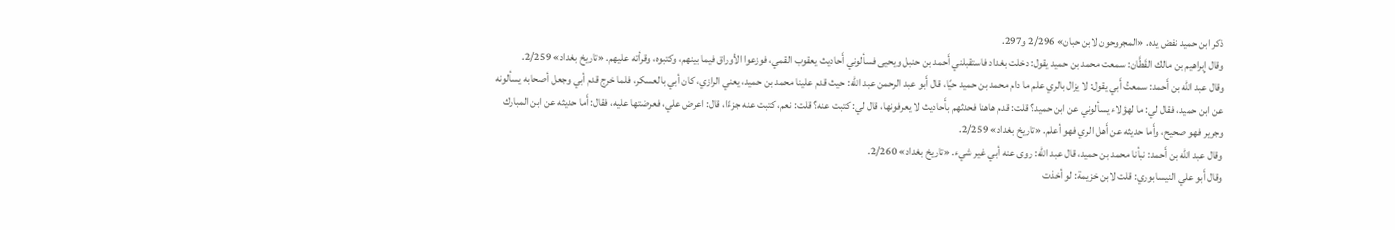ذكر ابن حميد نفض يده. «المجروحون لابن حبان» 2/296 و297.
وقال إِبراهيم بن مالك القَطَّان: سمعت محمد بن حميد يقول: دخلت بغداد فاستقبلني أَحمد بن حنبل ويحيى فسألوني أَحاديث يعقوب القمي، فوزعوا الأوراق فيما بينهم، وكتبوه، وقرأته عليهم. «تاريخ بغداد» 2/259.
وقال عبد الله بن أَحمد: سمعتُ أَبي يقول: لا يزال بالري علم ما دام محمد بن حميد حيًا، قال أَبو عبد الرحمن عبد الله: حيث قدم علينا محمد بن حميد، يعني الرازي، كان أبي بالعسكر، فلما خرج قدم أبي وجعل أصحابه يسألونه عن ابن حميد، فقال لي: ما لهؤلاء يسألوني عن ابن حميد؟ قلت: قدم هاهنا فحدثهم بأَحاديث لا يعرفونها، قال لي: كتبت عنه؟ قلت: نعم، كتبت عنه جزءًا، قال: اعرض علي، فعرضتها عليه، فقال: أَما حديثه عن ابن المبارك وجرير فهو صحيح، وأَما حديثه عن أَهل الري فهو أعلم. «تاريخ بغداد» 2/259.
وقال عبد الله بن أَحمد: نبأنا محمد بن حميد، قال عبد الله: روى عنه أبي غير شيء. «تاريخ بغداد» 2/260.
وقال أَبو علي النيسابوري: قلت لابن خزيمة: لو أخذت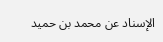الإسناد عن محمد بن حميد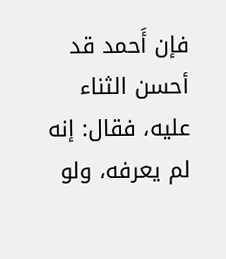فإن أَحمد قد أحسن الثناء عليه، فقال: إنه لم يعرفه، ولو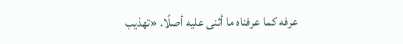عرفه كما عرفناه ما أثنى عليه أصلًا. «تهذيب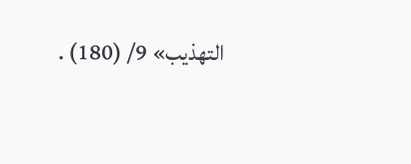التهذيب» 9/ (180) .